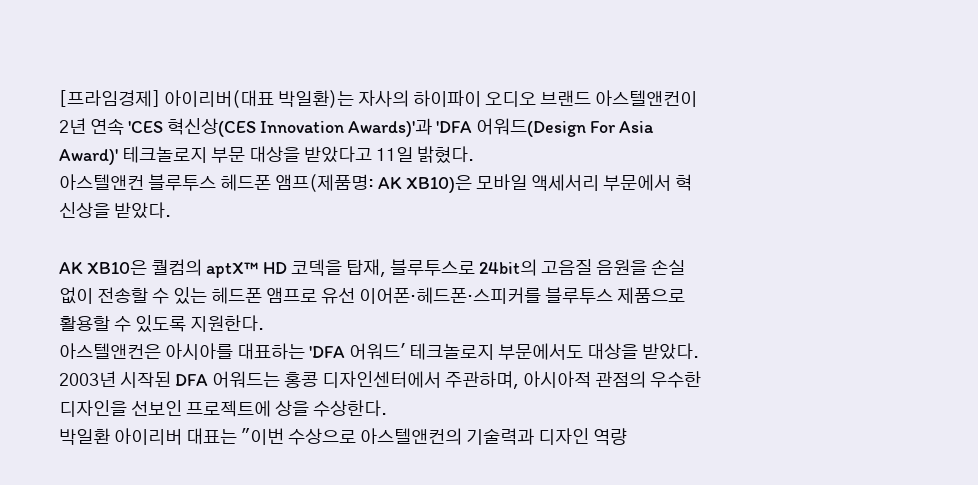[프라임경제] 아이리버(대표 박일환)는 자사의 하이파이 오디오 브랜드 아스텔앤컨이 2년 연속 'CES 혁신상(CES Innovation Awards)'과 'DFA 어워드(Design For Asia Award)' 테크놀로지 부문 대상을 받았다고 11일 밝혔다.
아스텔앤컨 블루투스 헤드폰 앰프(제품명: AK XB10)은 모바일 액세서리 부문에서 혁신상을 받았다.

AK XB10은 퀄컴의 aptX™ HD 코덱을 탑재, 블루투스로 24bit의 고음질 음원을 손실 없이 전송할 수 있는 헤드폰 앰프로 유선 이어폰·헤드폰·스피커를 블루투스 제품으로 활용할 수 있도록 지원한다.
아스텔앤컨은 아시아를 대표하는 'DFA 어워드' 테크놀로지 부문에서도 대상을 받았다. 2003년 시작된 DFA 어워드는 홍콩 디자인센터에서 주관하며, 아시아적 관점의 우수한 디자인을 선보인 프로젝트에 상을 수상한다.
박일환 아이리버 대표는 "이번 수상으로 아스텔앤컨의 기술력과 디자인 역량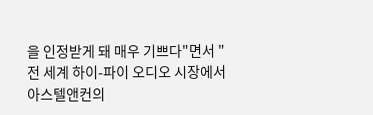을 인정받게 돼 매우 기쁘다"면서 "전 세계 하이-파이 오디오 시장에서 아스텔앤컨의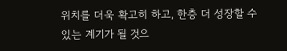위치를 더욱 확고히 하고, 한층 더 성장할 수 있는 계기가 될 것으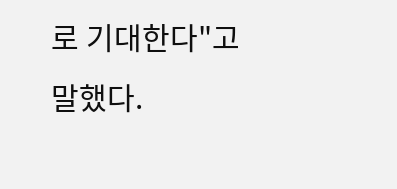로 기대한다"고 말했다.